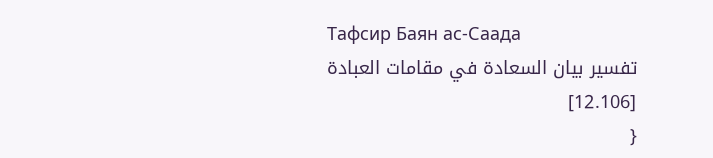Тафсир Баян ас-Саада
تفسير بيان السعادة في مقامات العبادة
[12.106]
{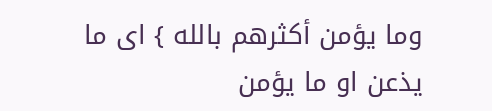وما يؤمن أكثرهم بالله } اى ما يذعن او ما يؤمن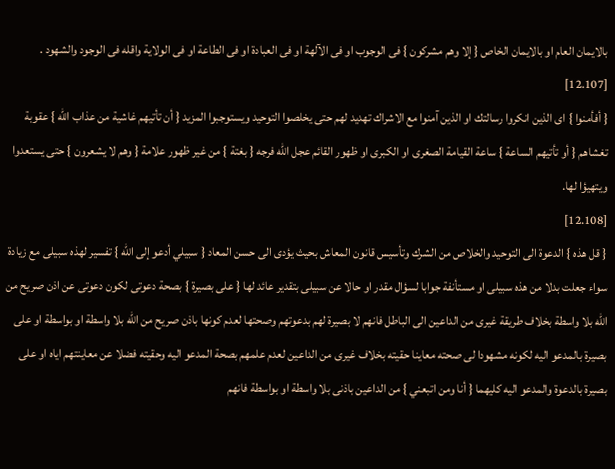بالايمان العام او بالايمان الخاص { إلا وهم مشركون } فى الوجوب او فى الآلهة او فى العبادة او فى الطاعة او فى الولاية واقله فى الوجود والشهود .
[12.107]
{ أفأمنوا } اى الذين انكروا رسالتك او الذين آمنوا مع الاشراك تهديد لهم حتى يخلصوا التوحيد ويستوجبوا المزيد { أن تأتيهم غاشية من عذاب الله } عقوبة تغشاهم { أو تأتيهم الساعة } ساعة القيامة الصغرى او الكبرى او ظهور القائم عجل الله فرجه { بغتة } من غير ظهور علامة { وهم لا يشعرون } حتى يستعدوا ويتهيؤا لها.
[12.108]
{ قل هذه } الدعوة الى التوحيد والخلاص من الشرك وتأسيس قانون المعاش بحيث يؤدى الى حسن المعاد { سبيلي أدعو إلى الله } تفسير لهذه سبيلى مع زيادة سواء جعلت بدلا من هذه سبيلى او مستأنفة جوابا لسؤال مقدر او حالا عن سبيلى بتقدير عائد لها { على بصيرة } بصحة دعوتى لكون دعوتى عن اذن صريح من الله بلا واسطة بخلاف طريقة غيرى من الداعين الى الباطل فانهم لا بصيرة لهم بدعوتهم وصحتها لعدم كونها باذن صريح من الله بلا واسطة او بواسطة او على بصيرة بالمدعو اليه لكونه مشهودا لى صحته معاينا حقيته بخلاف غيرى من الداعين لعدم علمهم بصحة المدعو اليه وحقيته فضلا عن معاينتهم اياه او على بصيرة بالدعوة والمدعو اليه كليهما { أنا ومن اتبعني } من الداعين باذنى بلا واسطة او بواسطة فانهم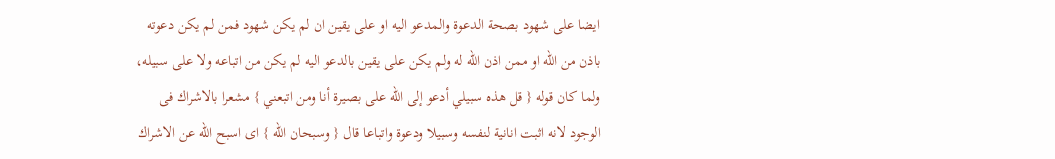ايضا على شهود بصحة الدعوة والمدعو اليه او على يقين ان لم يكن شهود فمن لم يكن دعوته باذن من الله او ممن اذن الله له ولم يكن على يقين بالدعو اليه لم يكن من اتباعه ولا على سبيله، ولما كان قوله { قل هذه سبيلي أدعو إلى الله على بصيرة أنا ومن اتبعني } مشعرا بالاشراك فى الوجود لانه اثبت انانية لنفسه وسبيلا ودعوة واتباعا قال { وسبحان الله } اى اسبح الله عن الاشراك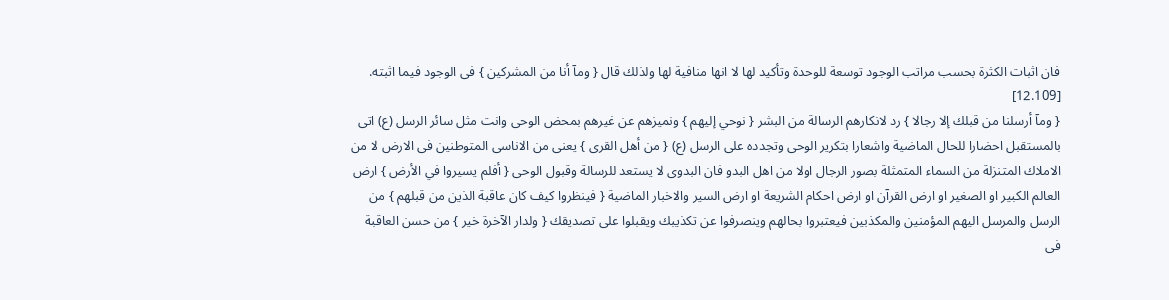فان اثبات الكثرة بحسب مراتب الوجود توسعة للوحدة وتأكيد لها لا انها منافية لها ولذلك قال { ومآ أنا من المشركين } فى الوجود فيما اثبته.
[12.109]
{ ومآ أرسلنا من قبلك إلا رجالا } رد لانكارهم الرسالة من البشر { نوحي إليهم } ونميزهم عن غيرهم بمحض الوحى وانت مثل سائر الرسل (ع) اتى بالمستقبل احضارا للحال الماضية واشعارا بتكرير الوحى وتجدده على الرسل (ع) { من أهل القرى } يعنى من الاناسى المتوطنين فى الارض لا من الاملاك المتنزلة من السماء المتمثلة بصور الرجال اولا من اهل البدو فان البدوى لا يستعد للرسالة وقبول الوحى { أفلم يسيروا في الأرض } ارض العالم الكبير او الصغير او ارض القرآن او ارض احكام الشريعة او ارض السير والاخبار الماضية { فينظروا كيف كان عاقبة الذين من قبلهم } من الرسل والمرسل اليهم المؤمنين والمكذبين فيعتبروا بحالهم وينصرفوا عن تكذيبك ويقبلوا على تصديقك { ولدار الآخرة خير } من حسن العاقبة فى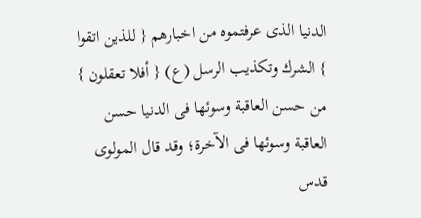الدنيا الذى عرفتموه من اخبارهم { للذين اتقوا } الشرك وتكذيب الرسل (ع) { أفلا تعقلون } من حسن العاقبة وسوئها فى الدنيا حسن العاقبة وسوئها فى الآخرة؛ وقد قال المولوى قدس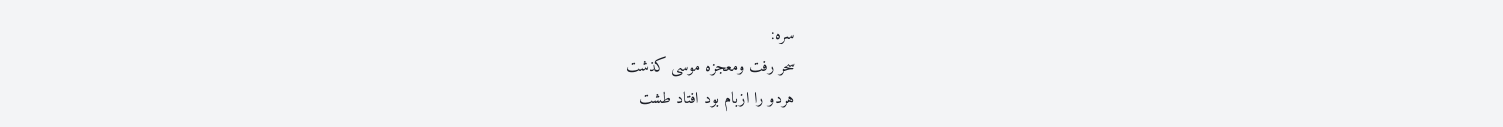سره:
سحر رفت ومعجزه موسى كذشت
هردو را ازبام بود افتاد طشت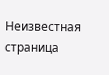Неизвестная страница